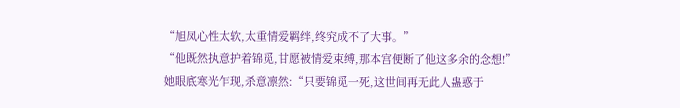“旭凤心性太软,太重情爱羁绊,终究成不了大事。”
“他既然执意护着锦觅,甘愿被情爱束缚,那本宫便断了他这多余的念想!”
她眼底寒光乍现,杀意凛然:“只要锦觅一死,这世间再无此人蛊惑于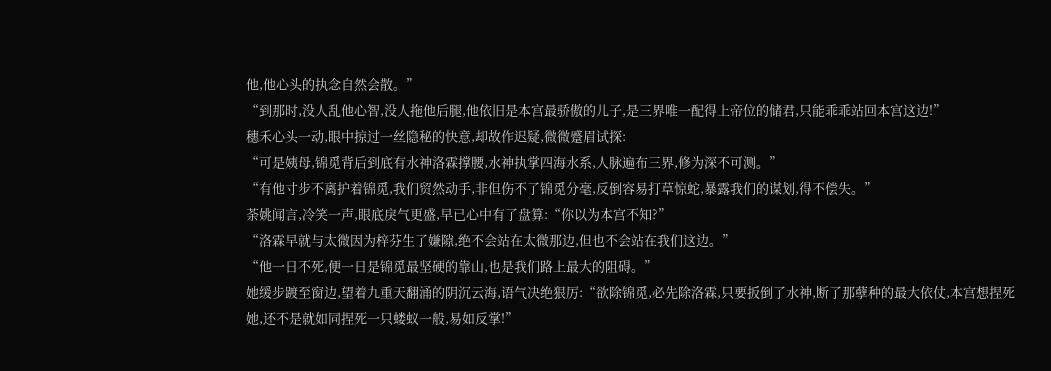他,他心头的执念自然会散。”
“到那时,没人乱他心智,没人拖他后腿,他依旧是本宫最骄傲的儿子,是三界唯一配得上帝位的储君,只能乖乖站回本宫这边!”
穗禾心头一动,眼中掠过一丝隐秘的快意,却故作迟疑,微微蹙眉试探:
“可是姨母,锦觅背后到底有水神洛霖撑腰,水神执掌四海水系,人脉遍布三界,修为深不可测。”
“有他寸步不离护着锦觅,我们贸然动手,非但伤不了锦觅分毫,反倒容易打草惊蛇,暴露我们的谋划,得不偿失。”
荼姚闻言,冷笑一声,眼底戾气更盛,早已心中有了盘算:“你以为本宫不知?”
“洛霖早就与太微因为梓芬生了嫌隙,绝不会站在太微那边,但也不会站在我们这边。”
“他一日不死,便一日是锦觅最坚硬的靠山,也是我们路上最大的阻碍。”
她缓步踱至窗边,望着九重天翻涌的阴沉云海,语气决绝狠厉:“欲除锦觅,必先除洛霖,只要扳倒了水神,断了那孽种的最大依仗,本宫想捏死她,还不是就如同捏死一只蝼蚁一般,易如反掌!”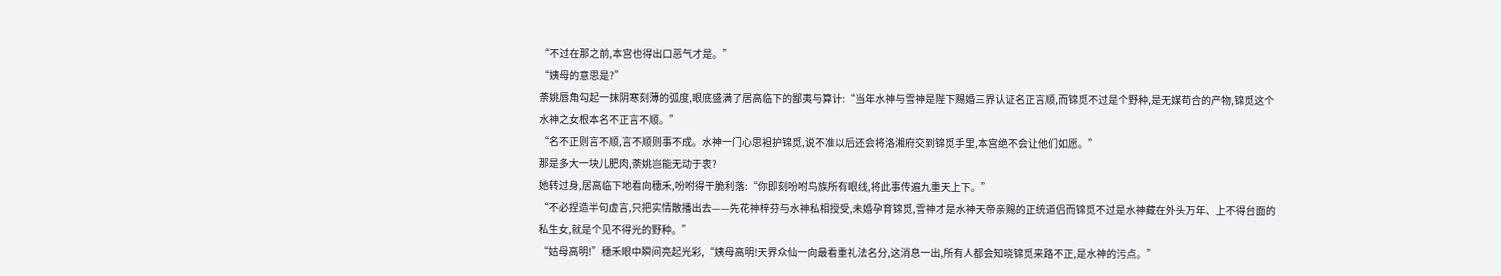“不过在那之前,本宫也得出口恶气才是。”
“姨母的意思是?”
荼姚唇角勾起一抹阴寒刻薄的弧度,眼底盛满了居高临下的鄙夷与算计:“当年水神与雪神是陛下赐婚三界认证名正言顺,而锦觅不过是个野种,是无媒苟合的产物,锦觅这个水神之女根本名不正言不顺。”
“名不正则言不顺,言不顺则事不成。水神一门心思袒护锦觅,说不准以后还会将洛湘府交到锦觅手里,本宫绝不会让他们如愿。”
那是多大一块儿肥肉,荼姚岂能无动于衷?
她转过身,居高临下地看向穗禾,吩咐得干脆利落:“你即刻吩咐鸟族所有眼线,将此事传遍九重天上下。”
“不必捏造半句虚言,只把实情散播出去——先花神梓芬与水神私相授受,未婚孕育锦觅,雪神才是水神天帝亲赐的正统道侣而锦觅不过是水神藏在外头万年、上不得台面的私生女,就是个见不得光的野种。”
“姑母高明!”穗禾眼中瞬间亮起光彩,“姨母高明!天界众仙一向最看重礼法名分,这消息一出,所有人都会知晓锦觅来路不正,是水神的污点。”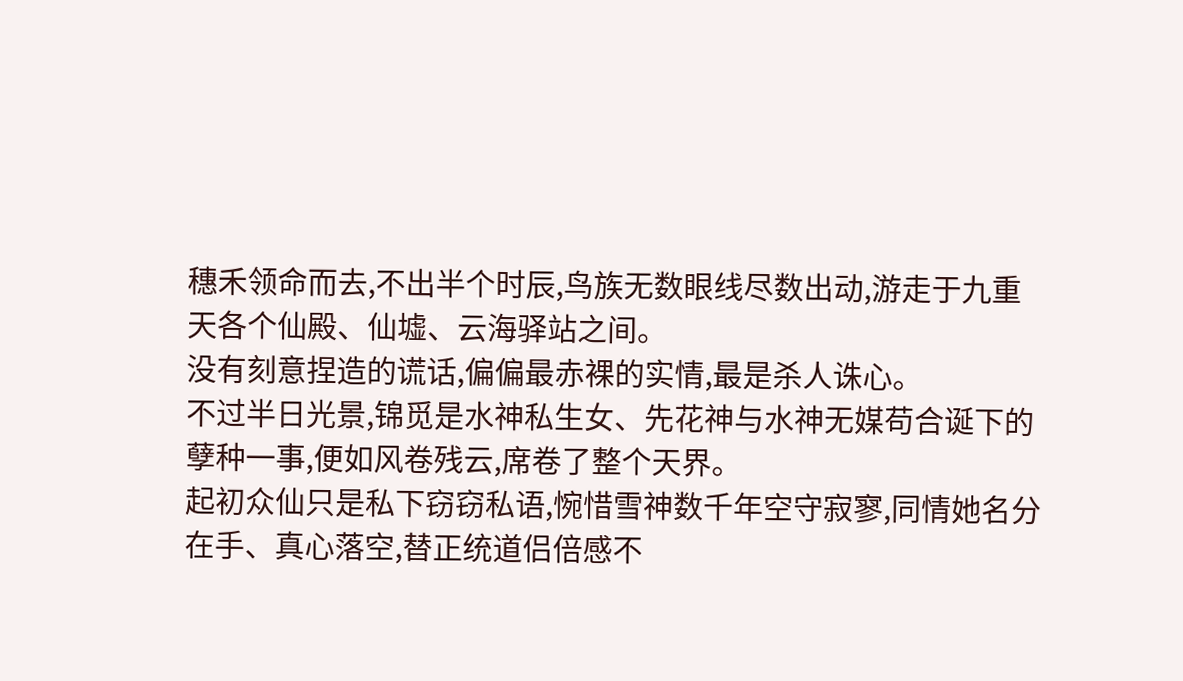穗禾领命而去,不出半个时辰,鸟族无数眼线尽数出动,游走于九重天各个仙殿、仙墟、云海驿站之间。
没有刻意捏造的谎话,偏偏最赤裸的实情,最是杀人诛心。
不过半日光景,锦觅是水神私生女、先花神与水神无媒苟合诞下的孽种一事,便如风卷残云,席卷了整个天界。
起初众仙只是私下窃窃私语,惋惜雪神数千年空守寂寥,同情她名分在手、真心落空,替正统道侣倍感不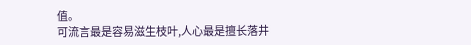值。
可流言最是容易滋生枝叶,人心最是擅长落井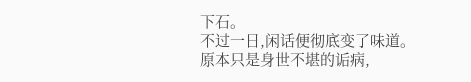下石。
不过一日,闲话便彻底变了味道。
原本只是身世不堪的诟病,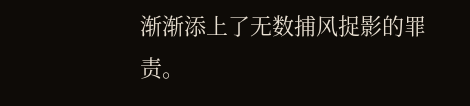渐渐添上了无数捕风捉影的罪责。